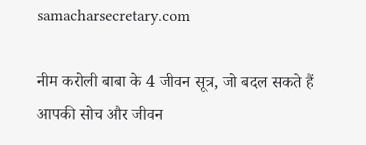samacharsecretary.com

नीम करोली बाबा के 4 जीवन सूत्र, जो बदल सकते हैं आपकी सोच और जीवन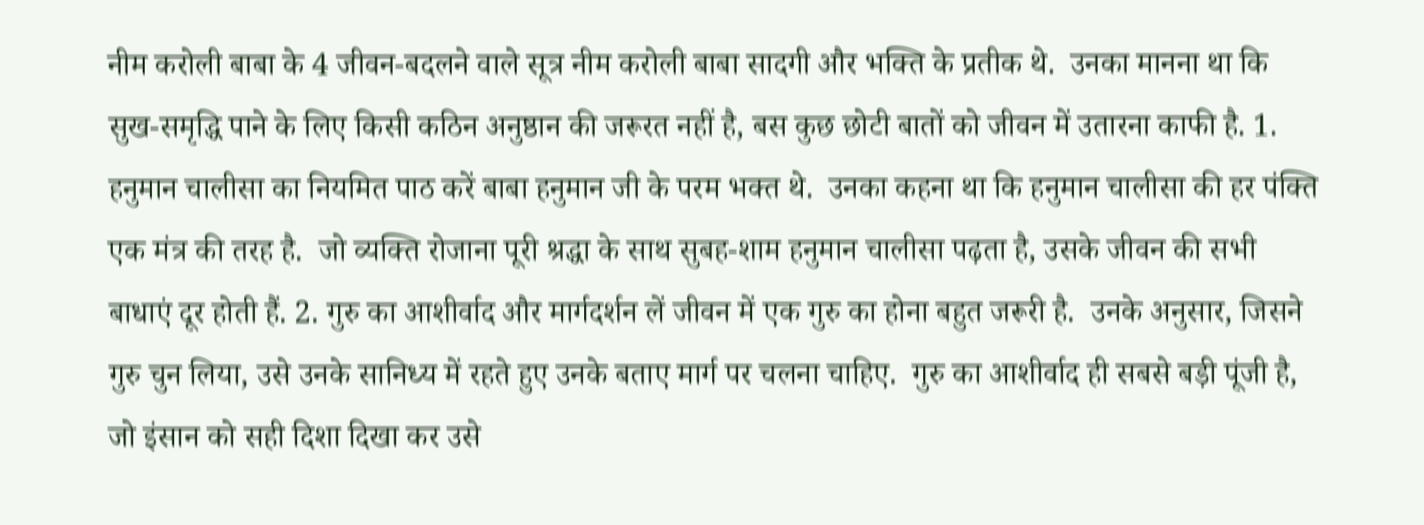नीम करोली बाबा के 4 जीवन-बदलने वाले सूत्र नीम करोली बाबा सादगी और भक्ति के प्रतीक थे.  उनका मानना था कि सुख-समृद्धि पाने के लिए किसी कठिन अनुष्ठान की जरूरत नहीं है, बस कुछ छोटी बातों को जीवन में उतारना काफी है. 1. हनुमान चालीसा का नियमित पाठ करें बाबा हनुमान जी के परम भक्त थे.  उनका कहना था कि हनुमान चालीसा की हर पंक्ति एक मंत्र की तरह है.  जो व्यक्ति रोजाना पूरी श्रद्धा के साथ सुबह-शाम हनुमान चालीसा पढ़ता है, उसके जीवन की सभी बाधाएं दूर होती हैं. 2. गुरु का आशीर्वाद और मार्गदर्शन लें जीवन में एक गुरु का होना बहुत जरूरी है.  उनके अनुसार, जिसने गुरु चुन लिया, उसे उनके सानिध्य में रहते हुए उनके बताए मार्ग पर चलना चाहिए.  गुरु का आशीर्वाद ही सबसे बड़ी पूंजी है, जो इंसान को सही दिशा दिखा कर उसे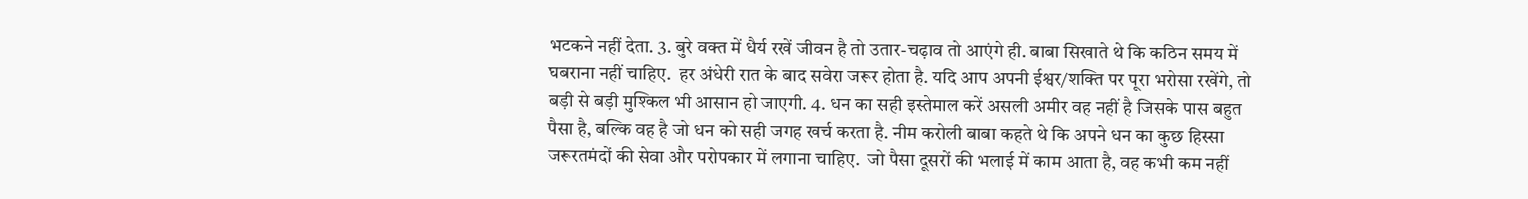भटकने नहीं देता. 3. बुरे वक्त में धैर्य रखें जीवन है तो उतार-चढ़ाव तो आएंगे ही. बाबा सिखाते थे कि कठिन समय में घबराना नहीं चाहिए.  हर अंधेरी रात के बाद सवेरा जरूर होता है. यदि आप अपनी ईश्वर/शक्ति पर पूरा भरोसा रखेंगे, तो बड़ी से बड़ी मुश्किल भी आसान हो जाएगी. 4. धन का सही इस्तेमाल करें असली अमीर वह नहीं है जिसके पास बहुत पैसा है, बल्कि वह है जो धन को सही जगह खर्च करता है. नीम करोली बाबा कहते थे कि अपने धन का कुछ हिस्सा जरूरतमंदों की सेवा और परोपकार में लगाना चाहिए.  जो पैसा दूसरों की भलाई में काम आता है, वह कभी कम नहीं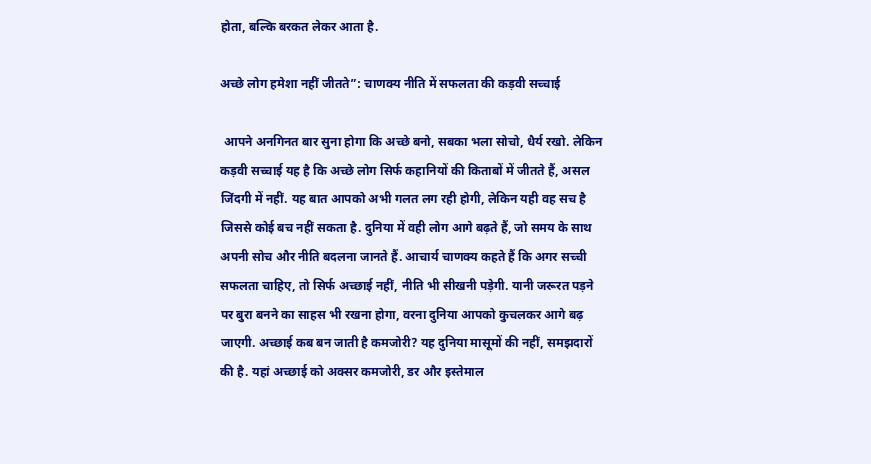होता, बल्कि बरकत लेकर आता है.

अच्छे लोग हमेशा नहीं जीतते”: चाणक्य नीति में सफलता की कड़वी सच्चाई

 आपने अनगिनत बार सुना होगा कि अच्छे बनो, सबका भला सोचो, धैर्य रखो. लेकिन कड़वी सच्चाई यह है कि अच्छे लोग सिर्फ कहानियों की किताबों में जीतते हैं, असल जिंदगी में नहीं. यह बात आपको अभी गलत लग रही होगी, लेकिन यही वह सच है जिससे कोई बच नहीं सकता है. दुनिया में वही लोग आगे बढ़ते हैं, जो समय के साथ अपनी सोच और नीति बदलना जानते हैं. आचार्य चाणक्य कहते हैं कि अगर सच्ची सफलता चाहिए, तो सिर्फ अच्छाई नहीं, नीति भी सीखनी पड़ेगी. यानी जरूरत पड़ने पर बुरा बनने का साहस भी रखना होगा, वरना दुनिया आपको कुचलकर आगे बढ़ जाएगी. अच्छाई कब बन जाती है कमजोरी? यह दुनिया मासूमों की नहीं, समझदारों की है. यहां अच्छाई को अक्सर कमजोरी, डर और इस्तेमाल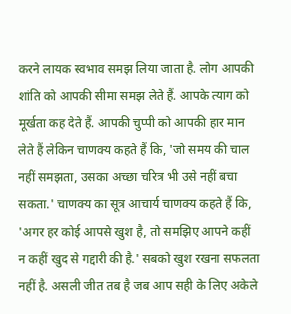करने लायक स्वभाव समझ लिया जाता है. लोग आपकी शांति को आपकी सीमा समझ लेते हैं. आपके त्याग को मूर्खता कह देते हैं. आपकी चुप्पी को आपकी हार मान लेते हैं लेकिन चाणक्य कहते हैं कि, 'जो समय की चाल नहीं समझता, उसका अच्छा चरित्र भी उसे नहीं बचा सकता.' चाणक्य का सूत्र आचार्य चाणक्य कहते हैं कि, 'अगर हर कोई आपसे खुश है, तो समझिए आपने कहीं न कहीं खुद से गद्दारी की है.' सबको खुश रखना सफलता नहीं है. असली जीत तब है जब आप सही के लिए अकेले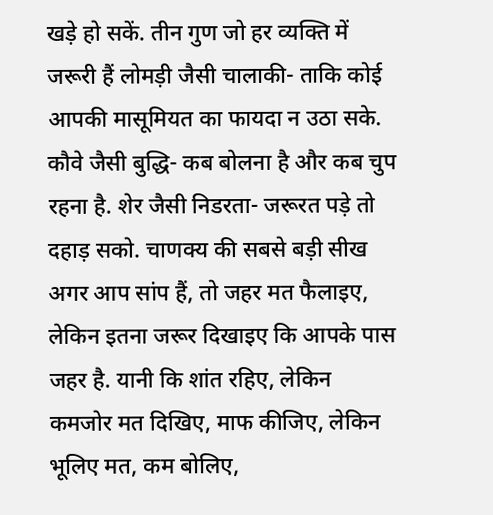खड़े हो सकें. तीन गुण जो हर व्यक्ति में जरूरी हैं लोमड़ी जैसी चालाकी- ताकि कोई आपकी मासूमियत का फायदा न उठा सके. कौवे जैसी बुद्धि- कब बोलना है और कब चुप रहना है. शेर जैसी निडरता- जरूरत पड़े तो दहाड़ सको. चाणक्य की सबसे बड़ी सीख अगर आप सांप हैं, तो जहर मत फैलाइए, लेकिन इतना जरूर दिखाइए कि आपके पास जहर है. यानी कि शांत रहिए, लेकिन कमजोर मत दिखिए, माफ कीजिए, लेकिन भूलिए मत, कम बोलिए,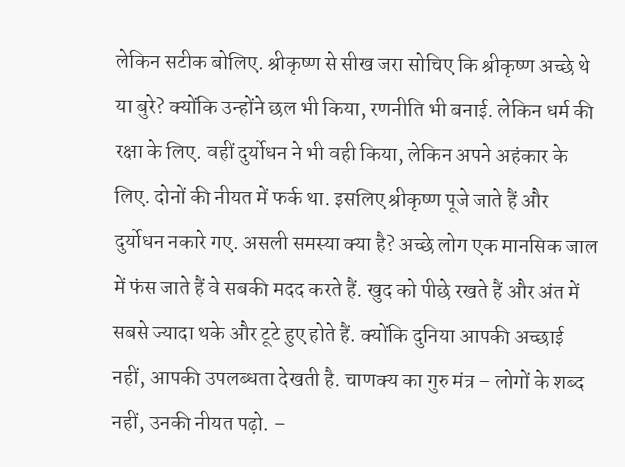लेकिन सटीक बोलिए. श्रीकृष्ण से सीख जरा सोचिए कि श्रीकृष्ण अच्छे थे या बुरे? क्योंकि उन्होंने छल भी किया, रणनीति भी बनाई. लेकिन धर्म की रक्षा के लिए. वहीं दुर्योधन ने भी वही किया, लेकिन अपने अहंकार के लिए. दोनों की नीयत में फर्क था. इसलिए श्रीकृष्ण पूजे जाते हैं और दुर्योधन नकारे गए. असली समस्या क्या है? अच्छे लोग एक मानसिक जाल में फंस जाते हैं वे सबकी मदद करते हैं. खुद को पीछे रखते हैं और अंत में सबसे ज्यादा थके और टूटे हुए होते हैं. क्योंकि दुनिया आपकी अच्छाई नहीं, आपकी उपलब्धता देखती है. चाणक्य का गुरु मंत्र – लोगों के शब्द नहीं, उनकी नीयत पढ़ो. –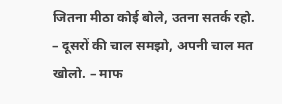जितना मीठा कोई बोले, उतना सतर्क रहो. – दूसरों की चाल समझो, अपनी चाल मत खोलो. – माफ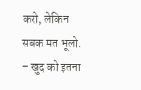करो, लेकिन सबक मत भूलो. – खुद को इतना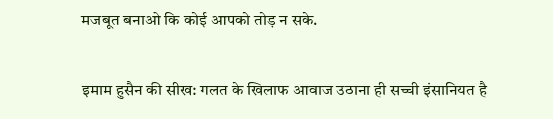मजबूत बनाओ कि कोई आपको तोड़ न सके.

इमाम हुसैन की सीख: गलत के खिलाफ आवाज उठाना ही सच्ची इंसानियत है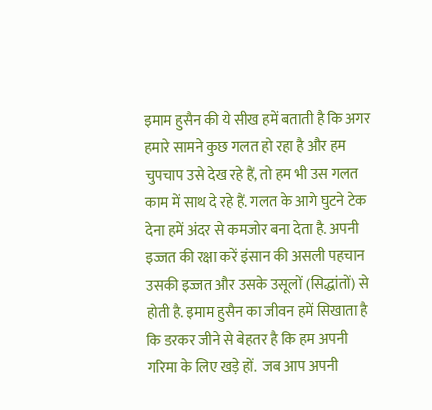इमाम हुसैन की ये सीख हमें बताती है कि अगर हमारे सामने कुछ गलत हो रहा है और हम चुपचाप उसे देख रहे हैं, तो हम भी उस गलत काम में साथ दे रहे हैं. गलत के आगे घुटने टेक देना हमें अंदर से कमजोर बना देता है. अपनी इज्जत की रक्षा करें इंसान की असली पहचान उसकी इज्जत और उसके उसूलों (सिद्धांतों) से होती है. इमाम हुसैन का जीवन हमें सिखाता है कि डरकर जीने से बेहतर है कि हम अपनी गरिमा के लिए खड़े हों.  जब आप अपनी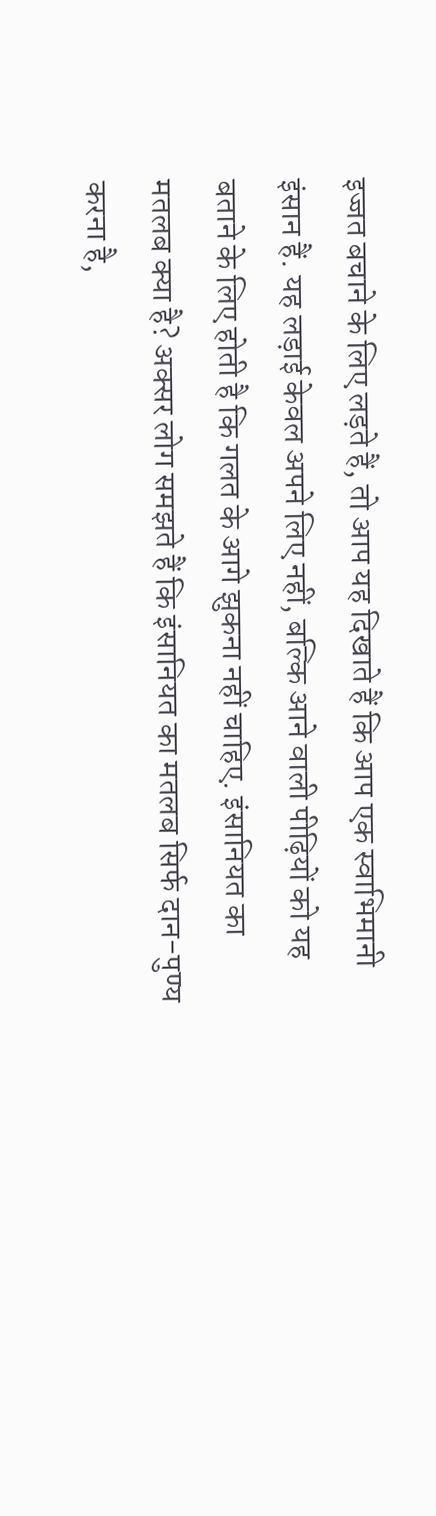इज्जत बचाने के लिए लड़ते हैं, तो आप यह दिखाते हैं कि आप एक स्वाभिमानी इंसान हैं. यह लड़ाई केवल अपने लिए नहीं, बल्कि आने वाली पीढ़ियों को यह बताने के लिए होती है कि गलत के आगे झुकना नहीं चाहिए. इंसानियत का मतलब क्या है? अक्सर लोग समझते हैं कि इंसानियत का मतलब सिर्फ दान-पुण्य करना है,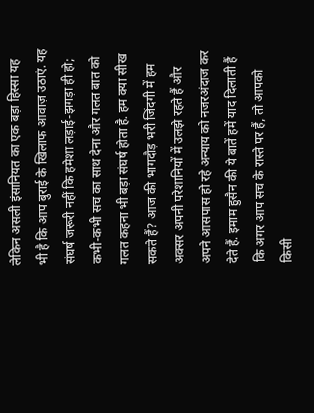लेकिन असली इंसानियत का एक बड़ा हिस्सा यह भी है कि आप बुराई के खिलाफ आवाज़ उठाएं. यह संघर्ष जरूरी नहीं कि हमेशा लड़ाई-झगड़ा ही हो; कभी-कभी सच का साथ देना और गलत बात को गलत कहना भी बड़ा संघर्ष होता है. हम क्या सीख सकते हैं? आज की भागदौड़ भरी जिंदगी में हम अक्सर अपनी परेशानियों में उलझे रहते हैं और अपने आसपास हो रहे अन्याय को नजरअंदाज कर देते हैं. इमाम हुसैन की ये बातें हमें याद दिलाती हैं कि अगर आप सच के रास्ते पर हैं, तो आपको किसी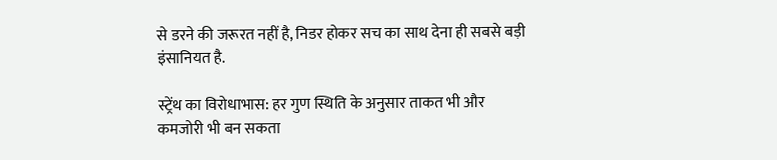से डरने की जरूरत नहीं है, निडर होकर सच का साथ देना ही सबसे बड़ी इंसानियत है.

स्ट्रेंथ का विरोधाभास: हर गुण स्थिति के अनुसार ताकत भी और कमजोरी भी बन सकता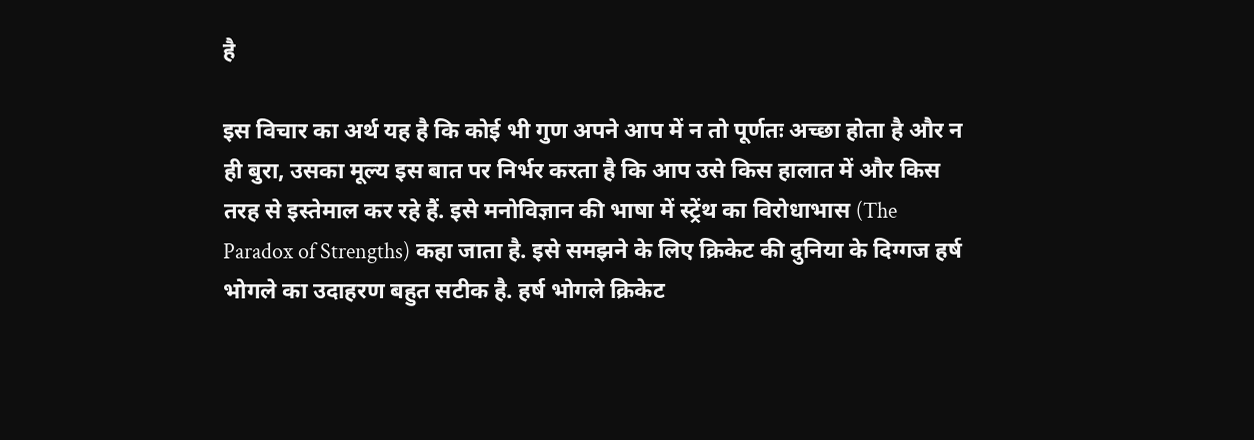है

इस विचार का अर्थ यह है कि कोई भी गुण अपने आप में न तो पूर्णतः अच्छा होता है और न ही बुरा, उसका मूल्य इस बात पर निर्भर करता है कि आप उसे किस हालात में और किस तरह से इस्तेमाल कर रहे हैं. इसे मनोविज्ञान की भाषा में स्ट्रेंथ का विरोधाभास (The Paradox of Strengths) कहा जाता है. इसे समझने के लिए क्रिकेट की दुनिया के दिग्गज हर्ष भोगले का उदाहरण बहुत सटीक है. हर्ष भोगले क्रिकेट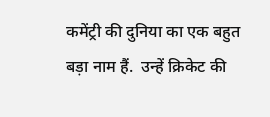कमेंट्री की दुनिया का एक बहुत बड़ा नाम हैं.  उन्हें क्रिकेट की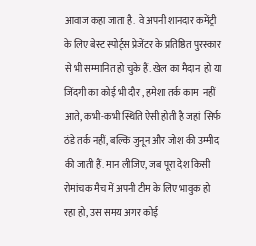आवाज कहा जाता है.  वे अपनी शानदार कमेंट्री के लिए बेस्ट स्पोर्ट्स प्रेजेंटर के प्रतिष्ठित पुरस्कार से भी सम्मानित हो चुके हैं. खेल का मैदान  हो या जिंदगी का कोई भी दौर , हमेशा तर्क काम  नहीं आते, कभी-कभी स्थिति ऐसी होती है जहां  सिर्फ ठंडे तर्क नहीं, बल्कि जुनून और जोश की उम्मीद की जाती हैं. मान लीजिए, जब पूरा देश किसी रोमांचक मैच में अपनी टीम के लिए भावुक हो रहा हो, उस समय अगर कोई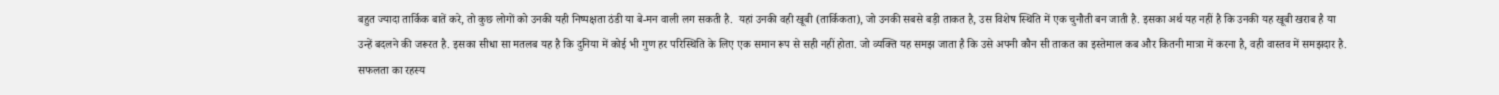बहुत ज्यादा तार्किक बातें करे, तो कुछ लोगों को उनकी यही निष्पक्षता ठंडी या बे-मन वाली लग सकती है.  यहां उनकी वही खूबी (तार्किकता), जो उनकी सबसे बड़ी ताकत है, उस विशेष स्थिति में एक चुनौती बन जाती है. इसका अर्थ यह नहीं है कि उनकी यह खूबी खराब है या उन्हें बदलने की जरूरत है. इसका सीधा सा मतलब यह है कि दुनिया में कोई भी गुण हर परिस्थिति के लिए एक समान रूप से सही नहीं होता. जो व्यक्ति यह समझ जाता है कि उसे अपनी कौन सी ताकत का इस्तेमाल कब और कितनी मात्रा में करना है, वही वास्तव में समझदार है. सफलता का रहस्य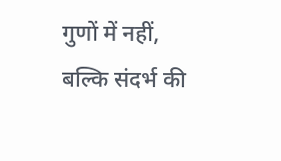गुणों में नहीं, बल्कि संदर्भ की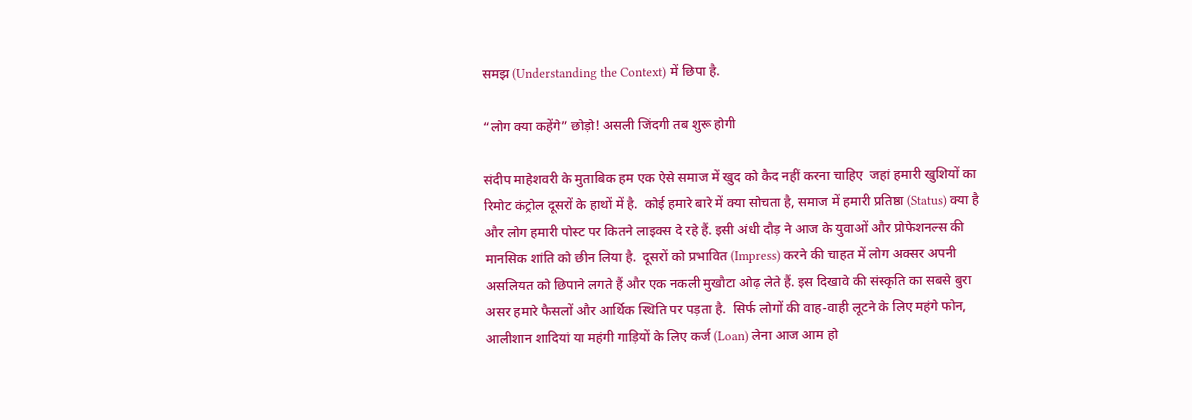समझ (Understanding the Context) में छिपा है.

“लोग क्या कहेंगे” छोड़ो! असली जिंदगी तब शुरू होगी

संदीप माहेशवरी के मुताबिक हम एक ऐसे समाज में खुद को कैद नहीं करना चाहिए  जहां हमारी खुशियों का रिमोट कंट्रोल दूसरों के हाथों में है.  कोई हमारे बारे में क्या सोचता है, समाज में हमारी प्रतिष्ठा (Status) क्या है और लोग हमारी पोस्ट पर कितने लाइक्स दे रहे हैं. इसी अंधी दौड़ ने आज के युवाओं और प्रोफेशनल्स की मानसिक शांति को छीन लिया है.  दूसरों को प्रभावित (Impress) करने की चाहत में लोग अक्सर अपनी असलियत को छिपाने लगते हैं और एक नकली मुखौटा ओढ़ लेते हैं. इस दिखावे की संस्कृति का सबसे बुरा असर हमारे फैसलों और आर्थिक स्थिति पर पड़ता है.  सिर्फ लोगों की वाह-वाही लूटने के लिए महंगे फोन, आलीशान शादियां या महंगी गाड़ियों के लिए कर्ज (Loan) लेना आज आम हो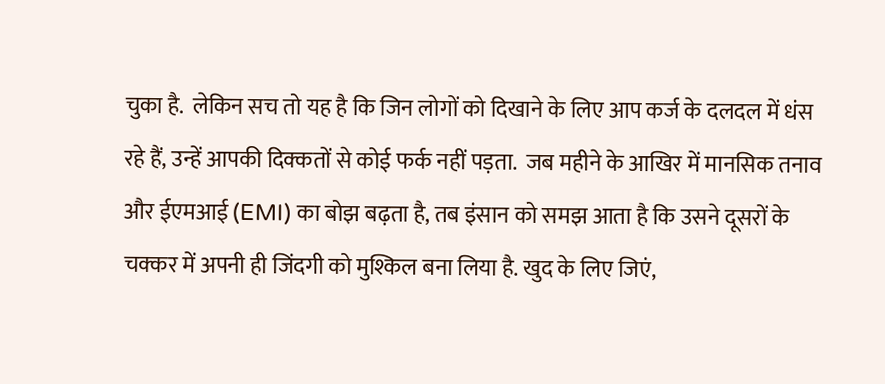चुका है.  लेकिन सच तो यह है कि जिन लोगों को दिखाने के लिए आप कर्ज के दलदल में धंस रहे हैं, उन्हें आपकी दिक्कतों से कोई फर्क नहीं पड़ता.  जब महीने के आखिर में मानसिक तनाव और ईएमआई (EMI) का बोझ बढ़ता है, तब इंसान को समझ आता है कि उसने दूसरों के चक्कर में अपनी ही जिंदगी को मुश्किल बना लिया है. खुद के लिए जिएं,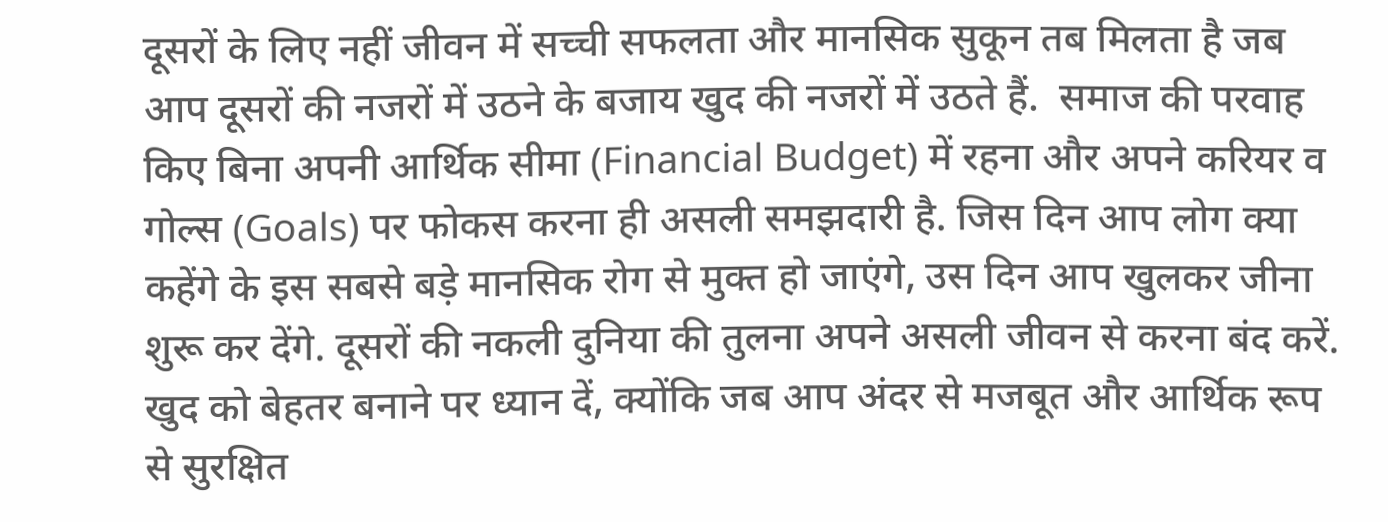दूसरों के लिए नहीं जीवन में सच्ची सफलता और मानसिक सुकून तब मिलता है जब आप दूसरों की नजरों में उठने के बजाय खुद की नजरों में उठते हैं.  समाज की परवाह किए बिना अपनी आर्थिक सीमा (Financial Budget) में रहना और अपने करियर व गोल्स (Goals) पर फोकस करना ही असली समझदारी है. जिस दिन आप लोग क्या कहेंगे के इस सबसे बड़े मानसिक रोग से मुक्त हो जाएंगे, उस दिन आप खुलकर जीना शुरू कर देंगे. दूसरों की नकली दुनिया की तुलना अपने असली जीवन से करना बंद करें.  खुद को बेहतर बनाने पर ध्यान दें, क्योंकि जब आप अंदर से मजबूत और आर्थिक रूप से सुरक्षित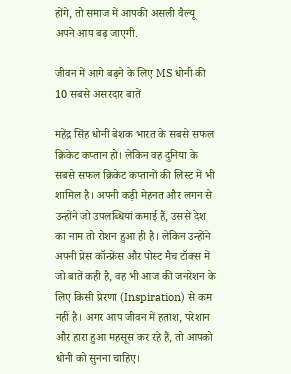होंगे, तो समाज में आपकी असली वैल्यू अपने आप बढ़ जाएगी.

जीवन में आगे बढ़ने के लिए MS धोनी की 10 सबसे असरदार बातें

महेंद्र सिंह धोनी बेशक भारत के सबसे सफल क्रिकेट कप्तान हो। लेकिन वह दुनिया के सबसे सफल क्रिकेट कप्तानों की लिस्ट में भी शामिल है। अपनी कड़ी मेहनत और लगन से उन्होंने जो उपलब्धियां कमाई हैं, उससे देश का नाम तो रोशन हुआ ही है। लेकिन उन्होंने अपनी प्रेस कॉन्फ्रेंस और पोस्ट मैच टॉक्स में जो बातें कही है, वह भी आज की जनरेशन के लिए किसी प्रेरणा (Inspiration) से कम नहीं है। अगर आप जीवन में हताश, परेशान और हारा हुआ महसूस कर रहे हैं, तो आपको धोनी को सुनना चाहिए।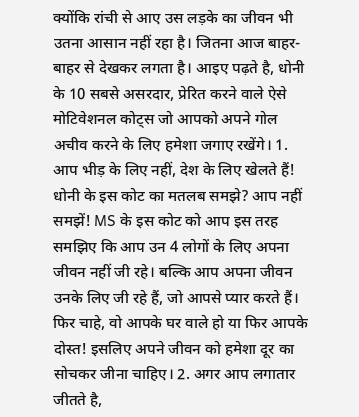क्योंकि रांची से आए उस लड़के का जीवन भी उतना आसान नहीं रहा है। जितना आज बाहर-बाहर से देखकर लगता है। आइए पढ़ते है, धोनी के 10 सबसे असरदार, प्रेरित करने वाले ऐसे मोटिवेशनल कोट्स जो आपको अपने गोल अचीव करने के लिए हमेशा जगाए रखेंगे। 1. आप भीड़ के लिए नहीं, देश के लिए खेलते हैं! धोनी के इस कोट का मतलब समझे? आप नहीं समझें! MS के इस कोट को आप इस तरह समझिए कि आप उन 4 लोगों के लिए अपना जीवन नहीं जी रहे। बल्कि आप अपना जीवन उनके लिए जी रहे हैं, जो आपसे प्यार करते हैं। फिर चाहे, वो आपके घर वाले हो या फिर आपके दोस्त! इसलिए अपने जीवन को हमेशा दूर का सोचकर जीना चाहिए। 2. अगर आप लगातार जीतते है,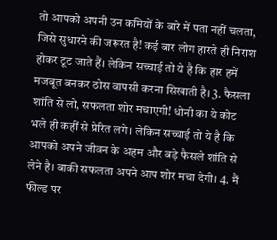तो आपको अपनी उन कमियों के बारे में पता नहीं चलता, जिसे सुधारने की जरूरत है! कई बार लोग हारते ही निराश होकर टूट जाते हैं। लेकिन सच्चाई तो ये है कि हार हमें मजबूत बनकर ठोस वापसी करना सिखाती है। 3. फैसला शांति से लो, सफलता शोर मचाएगी! धोनी का ये कोट भले ही कहीं से प्रेरित लगे। लेकिन सच्चाई तो ये है कि आपको अपने जीवन के अहम और बड़े फैसले शांति से लेने है। बाकी सफलता अपने आप शोर मचा देगी। 4. मैं फील्ड पर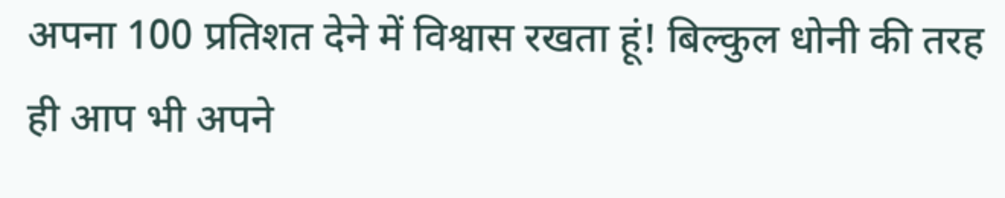अपना 100 प्रतिशत देने में विश्वास रखता हूं! बिल्कुल धोनी की तरह ही आप भी अपने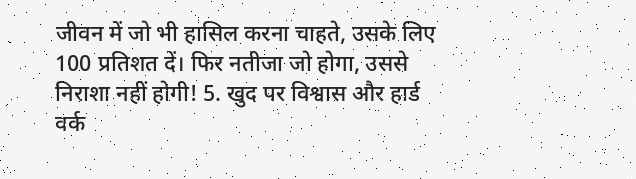जीवन में जो भी हासिल करना चाहते, उसके लिए 100 प्रतिशत दें। फिर नतीजा जो होगा, उससे निराशा नहीं होगी! 5. खुद पर विश्वास और हार्ड वर्क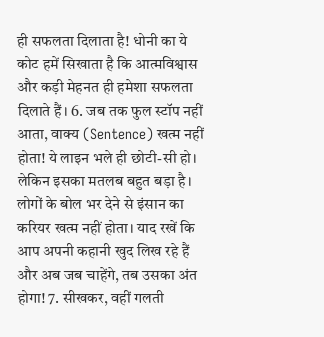ही सफलता दिलाता है! धोनी का ये कोट हमें सिखाता है कि आत्मविश्वास और कड़ी मेहनत ही हमेशा सफलता दिलाते हैं। 6. जब तक फुल स्टॉप नहीं आता, वाक्य (Sentence) खत्म नहीं होता! ये लाइन भले ही छोटी-सी हो। लेकिन इसका मतलब बहुत बड़ा है। लोगों के बोल भर देने से इंसान का करियर खत्म नहीं होता। याद रखें कि आप अपनी कहानी खुद लिख रहे हैं और अब जब चाहेंगे, तब उसका अंत होगा! 7. सीखकर, वहीं गलती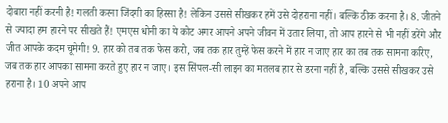दोबारा नहीं करनी है! गलती करना जिंदगी का हिस्सा है! लेकिन उससे सीखकर हमें उसे दोहराना नहीं। बल्कि ठीक करना है। 8. जीतने से ज्यादा हम हारने पर सीखते हैं! एमएस धोनी का ये कोट अगर आपने अपने जीवन में उतार लिया, तो आप हारने से भी नहीं डरेंगे और जीत आपके कदम चूमेगी! 9. हार को तब तक फेस करो, जब तक हार तुम्हें फेस करने में हार न जाए हार का तब तक सामना करिए, जब तक हार आपका सामना करते हुए हार न जाए। इस सिंपल-सी लाइन का मतलब हार से डरना नहीं है, बल्कि उससे सीखकर उसे हराना है। 10 अपने आप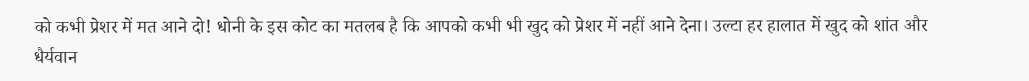को कभी प्रेशर में मत आने दो! धोनी के इस कोट का मतलब है कि आपको कभी भी खुद को प्रेशर में नहीं आने देना। उल्टा हर हालात में खुद को शांत और धैर्यवान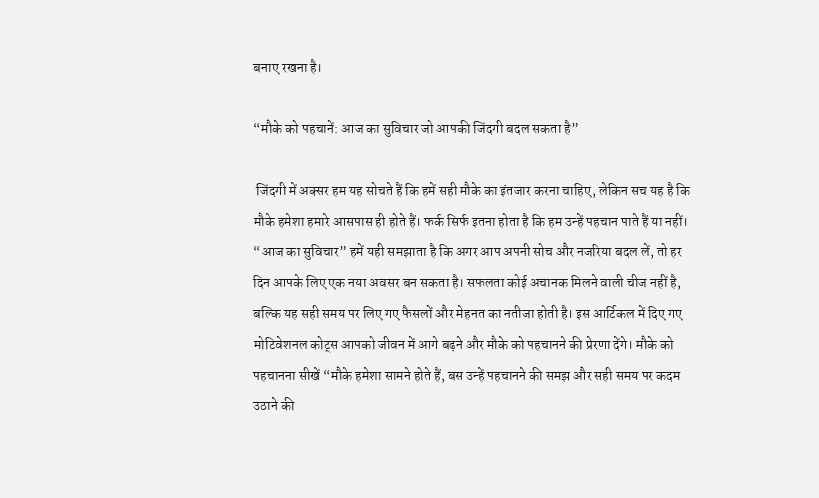बनाए रखना है।

“मौके को पहचानें: आज का सुविचार जो आपकी जिंदगी बदल सकता है”

 जिंदगी में अक्सर हम यह सोचते हैं कि हमें सही मौके का इंतजार करना चाहिए, लेकिन सच यह है कि मौके हमेशा हमारे आसपास ही होते हैं। फर्क सिर्फ इतना होता है कि हम उन्हें पहचान पाते हैं या नहीं। “आज का सुविचार” हमें यही समझाता है कि अगर आप अपनी सोच और नजरिया बदल लें, तो हर दिन आपके लिए एक नया अवसर बन सकता है। सफलता कोई अचानक मिलने वाली चीज नहीं है, बल्कि यह सही समय पर लिए गए फैसलों और मेहनत का नतीजा होती है। इस आर्टिकल में दिए गए मोटिवेशनल कोट्स आपको जीवन में आगे बढ़ने और मौके को पहचानने की प्रेरणा देंगे। मौके को पहचानना सीखें “मौके हमेशा सामने होते हैं, बस उन्हें पहचानने की समझ और सही समय पर कदम उठाने की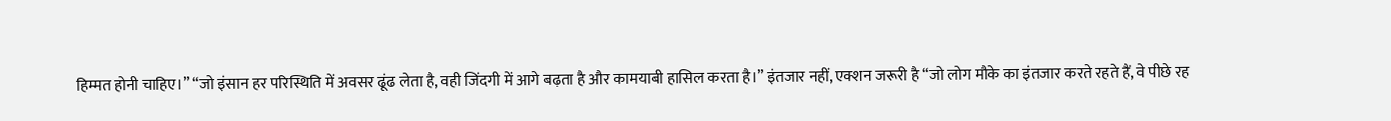हिम्मत होनी चाहिए।” “जो इंसान हर परिस्थिति में अवसर ढूंढ लेता है, वही जिंदगी में आगे बढ़ता है और कामयाबी हासिल करता है।” इंतजार नहीं, एक्शन जरूरी है “जो लोग मौके का इंतजार करते रहते हैं, वे पीछे रह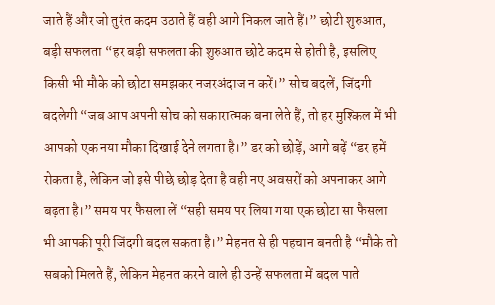जाते हैं और जो तुरंत कदम उठाते हैं वही आगे निकल जाते हैं।” छोटी शुरुआत, बड़ी सफलता “हर बड़ी सफलता की शुरुआत छोटे कदम से होती है, इसलिए किसी भी मौके को छोटा समझकर नजरअंदाज न करें।” सोच बदलें, जिंदगी बदलेगी “जब आप अपनी सोच को सकारात्मक बना लेते हैं, तो हर मुश्किल में भी आपको एक नया मौका दिखाई देने लगता है।” डर को छोड़ें, आगे बढ़ें “डर हमें रोकता है, लेकिन जो इसे पीछे छोड़ देता है वही नए अवसरों को अपनाकर आगे बढ़ता है।” समय पर फैसला लें “सही समय पर लिया गया एक छोटा सा फैसला भी आपकी पूरी जिंदगी बदल सकता है।” मेहनत से ही पहचान बनती है “मौके तो सबको मिलते हैं, लेकिन मेहनत करने वाले ही उन्हें सफलता में बदल पाते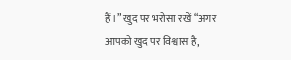हैं।” खुद पर भरोसा रखें “अगर आपको खुद पर विश्वास है,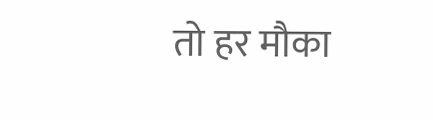तो हर मौका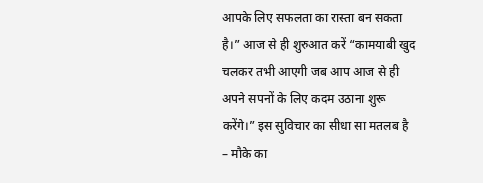आपके लिए सफलता का रास्ता बन सकता है।” आज से ही शुरुआत करें “कामयाबी खुद चलकर तभी आएगी जब आप आज से ही अपने सपनों के लिए कदम उठाना शुरू करेंगे।” इस सुविचार का सीधा सा मतलब है – मौके का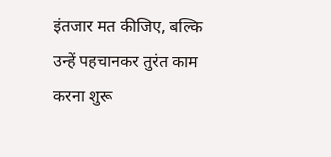इंतजार मत कीजिए, बल्कि उन्हें पहचानकर तुरंत काम करना शुरू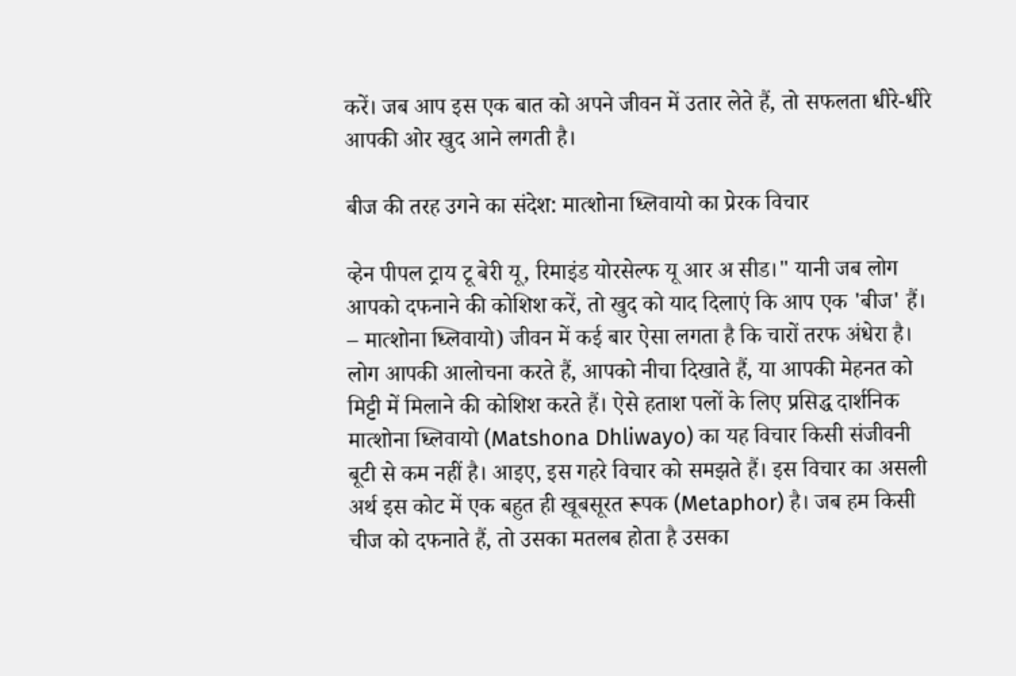करें। जब आप इस एक बात को अपने जीवन में उतार लेते हैं, तो सफलता धीरे-धीरे आपकी ओर खुद आने लगती है।

बीज की तरह उगने का संदेश: मात्शोना ध्लिवायो का प्रेरक विचार

व्हेन पीपल ट्राय टू बेरी यू, रिमाइंड योरसेल्फ यू आर अ सीड।" यानी जब लोग आपको दफनाने की कोशिश करें, तो खुद को याद दिलाएं कि आप एक 'बीज' हैं। – मात्शोना ध्लिवायो) जीवन में कई बार ऐसा लगता है कि चारों तरफ अंधेरा है। लोग आपकी आलोचना करते हैं, आपको नीचा दिखाते हैं, या आपकी मेहनत को मिट्टी में मिलाने की कोशिश करते हैं। ऐसे हताश पलों के लिए प्रसिद्ध दार्शनिक मात्शोना ध्लिवायो (Matshona Dhliwayo) का यह विचार किसी संजीवनी बूटी से कम नहीं है। आइए, इस गहरे विचार को समझते हैं। इस विचार का असली अर्थ इस कोट में एक बहुत ही खूबसूरत रूपक (Metaphor) है। जब हम किसी चीज को दफनाते हैं, तो उसका मतलब होता है उसका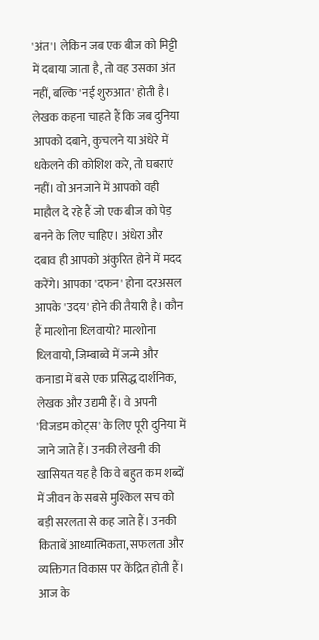'अंत'। लेकिन जब एक बीज को मिट्टी में दबाया जाता है, तो वह उसका अंत नहीं, बल्कि 'नई शुरुआत' होती है। लेखक कहना चाहते हैं कि जब दुनिया आपको दबाने, कुचलने या अंधेरे में धकेलने की कोशिश करे, तो घबराएं नहीं। वो अनजाने में आपको वही माहौल दे रहे हैं जो एक बीज को पेड़ बनने के लिए चाहिए। अंधेरा और दबाव ही आपको अंकुरित होने में मदद करेंगे। आपका 'दफन' होना दरअसल आपके 'उदय' होने की तैयारी है। कौन हैं मात्शोना ध्लिवायो? मात्शोना ध्लिवायो, जिम्बाब्वे में जन्मे और कनाडा में बसे एक प्रसिद्ध दार्शनिक, लेखक और उद्यमी हैं। वे अपनी 'विजडम कोट्स' के लिए पूरी दुनिया में जाने जाते हैं। उनकी लेखनी की खासियत यह है कि वे बहुत कम शब्दों में जीवन के सबसे मुश्किल सच को बड़ी सरलता से कह जाते हैं। उनकी किताबें आध्यात्मिकता, सफलता और व्यक्तिगत विकास पर केंद्रित होती हैं। आज के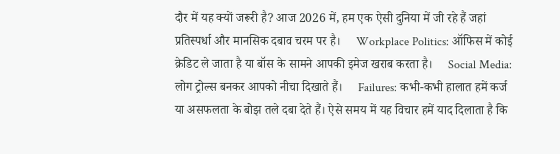दौर में यह क्यों जरूरी है? आज 2026 में, हम एक ऐसी दुनिया में जी रहे हैं जहां प्रतिस्पर्धा और मानसिक दबाव चरम पर है।     Workplace Politics: ऑफिस में कोई क्रेडिट ले जाता है या बॉस के सामने आपकी इमेज खराब करता है।     Social Media: लोग ट्रोल्स बनकर आपको नीचा दिखाते हैं।     Failures: कभी-कभी हालात हमें कर्ज या असफलता के बोझ तले दबा देते हैं। ऐसे समय में यह विचार हमें याद दिलाता है कि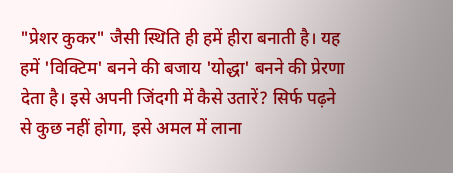"प्रेशर कुकर" जैसी स्थिति ही हमें हीरा बनाती है। यह हमें 'विक्टिम' बनने की बजाय 'योद्धा' बनने की प्रेरणा देता है। इसे अपनी जिंदगी में कैसे उतारें? सिर्फ पढ़ने से कुछ नहीं होगा, इसे अमल में लाना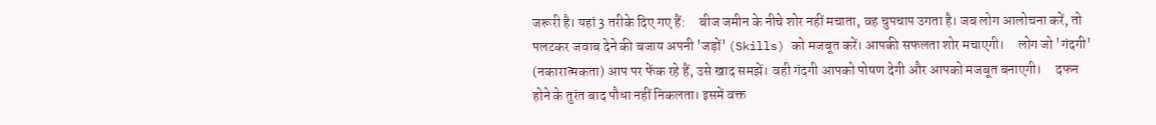जरूरी है। यहां 3 तरीके दिए गए हैं:     बीज जमीन के नीचे शोर नहीं मचाता, वह चुपचाप उगता है। जब लोग आलोचना करें, तो पलटकर जवाब देने की बजाय अपनी 'जड़ों' (Skills) को मजबूत करें। आपकी सफलता शोर मचाएगी।     लोग जो 'गंदगी' (नकारात्मकता) आप पर फेंक रहे हैं, उसे खाद समझें। वही गंदगी आपको पोषण देगी और आपको मजबूत बनाएगी।     दफन होने के तुरंत बाद पौधा नहीं निकलता। इसमें वक्त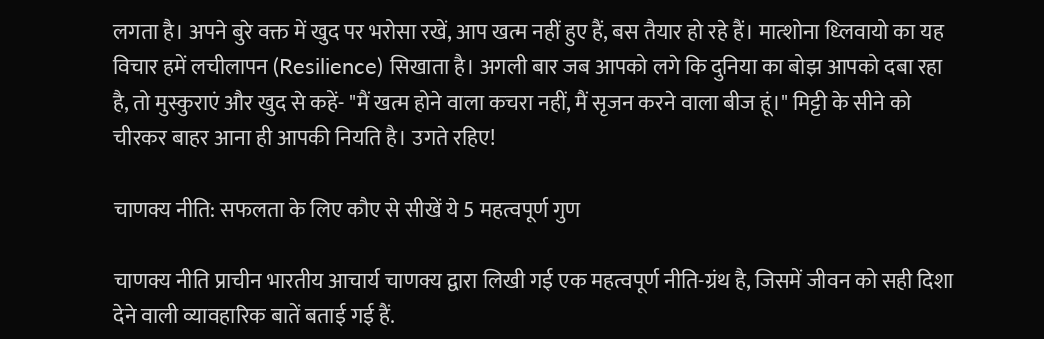लगता है। अपने बुरे वक्त में खुद पर भरोसा रखें, आप खत्म नहीं हुए हैं, बस तैयार हो रहे हैं। मात्शोना ध्लिवायो का यह विचार हमें लचीलापन (Resilience) सिखाता है। अगली बार जब आपको लगे कि दुनिया का बोझ आपको दबा रहा है, तो मुस्कुराएं और खुद से कहें- "मैं खत्म होने वाला कचरा नहीं, मैं सृजन करने वाला बीज हूं।" मिट्टी के सीने को चीरकर बाहर आना ही आपकी नियति है। उगते रहिए!

चाणक्य नीति: सफलता के लिए कौए से सीखें ये 5 महत्वपूर्ण गुण

चाणक्य नीति प्राचीन भारतीय आचार्य चाणक्य द्वारा लिखी गई एक महत्वपूर्ण नीति-ग्रंथ है, जिसमें जीवन को सही दिशा देने वाली व्यावहारिक बातें बताई गई हैं.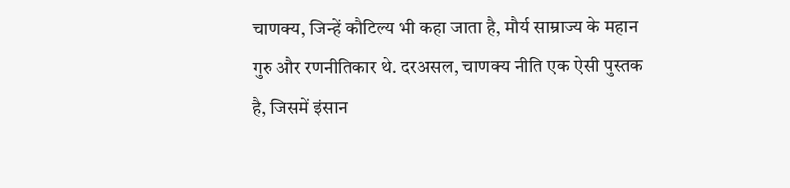चाणक्य, जिन्हें कौटिल्य भी कहा जाता है, मौर्य साम्राज्य के महान गुरु और रणनीतिकार थे. दरअसल, चाणक्य नीति एक ऐसी पुस्तक है, जिसमें इंसान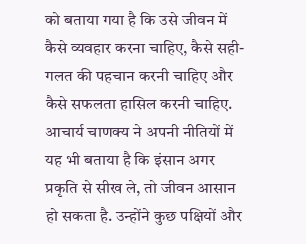को बताया गया है कि उसे जीवन में कैसे व्यवहार करना चाहिए, कैसे सही-गलत की पहचान करनी चाहिए और कैसे सफलता हासिल करनी चाहिए. आचार्य चाणक्य ने अपनी नीतियों में यह भी बताया है कि इंसान अगर प्रकृति से सीख ले, तो जीवन आसान हो सकता है. उन्होंने कुछ पक्षियों और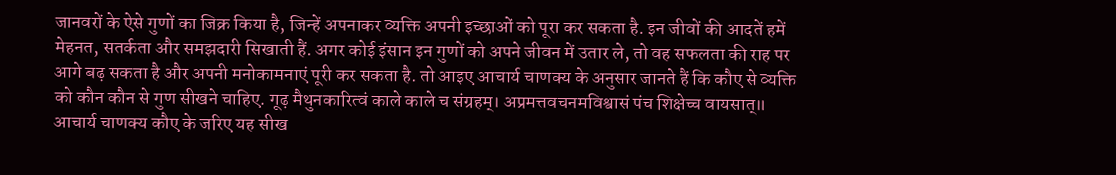जानवरों के ऐसे गुणों का जिक्र किया है, जिन्हें अपनाकर व्यक्ति अपनी इच्छाओं को पूरा कर सकता है. इन जीवों की आदतें हमें मेहनत, सतर्कता और समझदारी सिखाती हैं. अगर कोई इंसान इन गुणों को अपने जीवन में उतार ले, तो वह सफलता की राह पर आगे बढ़ सकता है और अपनी मनोकामनाएं पूरी कर सकता है. तो आइए आचार्य चाणक्य के अनुसार जानते हैं कि कौए से व्यक्ति को कौन कौन से गुण सीखने चाहिए. गूढ़ मैथुनकारित्वं काले काले च संग्रहम्। अप्रमत्तवचनमविश्वासं पंच शिक्षेच्च वायसात्॥ आचार्य चाणक्य कौए के जरिए यह सीख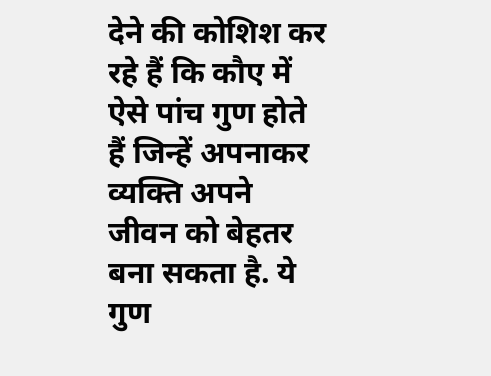देने की कोशिश कर रहे हैं कि कौए में ऐसे पांच गुण होते हैं जिन्हें अपनाकर व्यक्ति अपने जीवन को बेहतर बना सकता है. ये गुण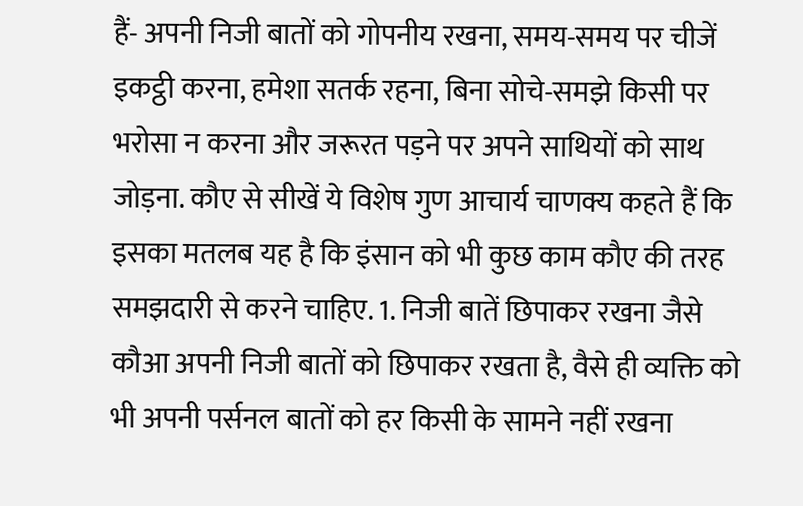हैं- अपनी निजी बातों को गोपनीय रखना, समय-समय पर चीजें इकट्ठी करना, हमेशा सतर्क रहना, बिना सोचे-समझे किसी पर भरोसा न करना और जरूरत पड़ने पर अपने साथियों को साथ जोड़ना. कौए से सीखें ये विशेष गुण आचार्य चाणक्य कहते हैं कि इसका मतलब यह है कि इंसान को भी कुछ काम कौए की तरह समझदारी से करने चाहिए. 1. निजी बातें छिपाकर रखना जैसे कौआ अपनी निजी बातों को छिपाकर रखता है, वैसे ही व्यक्ति को भी अपनी पर्सनल बातों को हर किसी के सामने नहीं रखना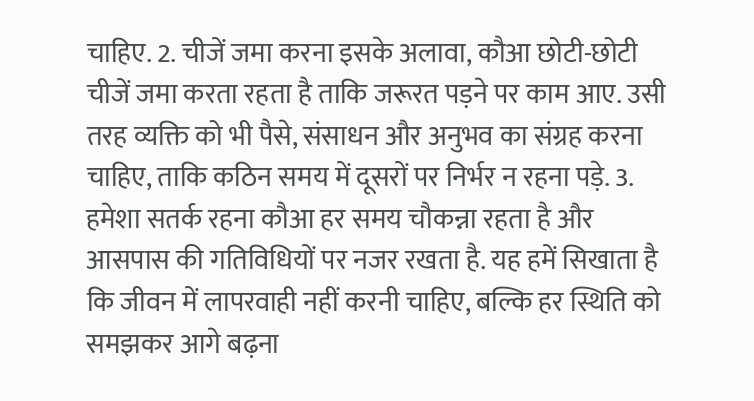चाहिए. 2. चीजें जमा करना इसके अलावा, कौआ छोटी-छोटी चीजें जमा करता रहता है ताकि जरूरत पड़ने पर काम आए. उसी तरह व्यक्ति को भी पैसे, संसाधन और अनुभव का संग्रह करना चाहिए, ताकि कठिन समय में दूसरों पर निर्भर न रहना पड़े. 3. हमेशा सतर्क रहना कौआ हर समय चौकन्ना रहता है और आसपास की गतिविधियों पर नजर रखता है. यह हमें सिखाता है कि जीवन में लापरवाही नहीं करनी चाहिए, बल्कि हर स्थिति को समझकर आगे बढ़ना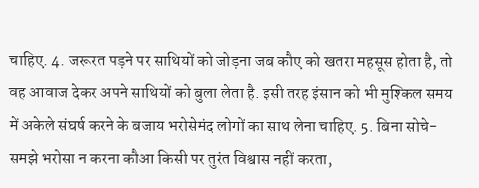चाहिए. 4. जरूरत पड़ने पर साथियों को जोड़ना जब कौए को खतरा महसूस होता है, तो वह आवाज देकर अपने साथियों को बुला लेता है. इसी तरह इंसान को भी मुश्किल समय में अकेले संघर्ष करने के बजाय भरोसेमंद लोगों का साथ लेना चाहिए. 5. बिना सोचे-समझे भरोसा न करना कौआ किसी पर तुरंत विश्वास नहीं करता,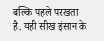बल्कि पहले परखता है. यही सीख इंसान के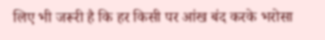लिए भी जरूरी है कि हर किसी पर आंख बंद करके भरोसा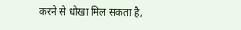करने से धोखा मिल सकता है,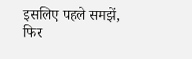इसलिए पहले समझें, फिर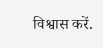विश्वास करें.